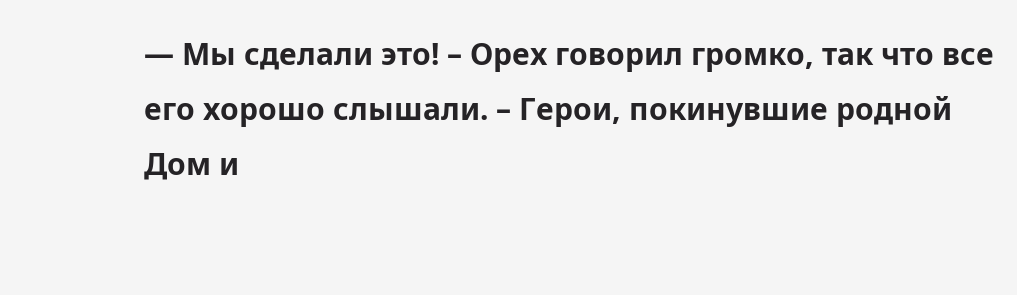— Мы сделали это! – Орех говорил громко, так что все его хорошо слышали. – Герои, покинувшие родной Дом и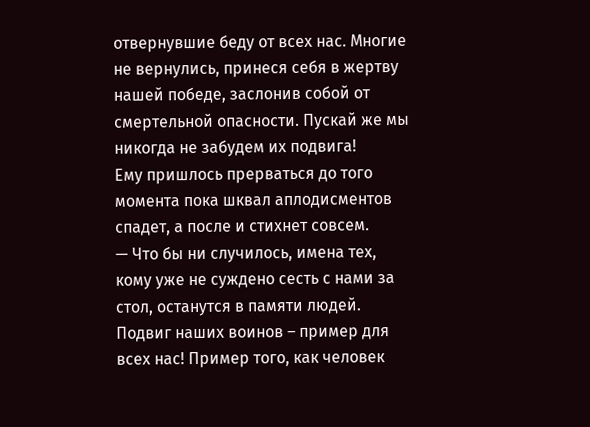отвернувшие беду от всех нас. Многие не вернулись, принеся себя в жертву нашей победе, заслонив собой от смертельной опасности. Пускай же мы никогда не забудем их подвига!
Ему пришлось прерваться до того момента пока шквал аплодисментов спадет, а после и стихнет совсем.
— Что бы ни случилось, имена тех, кому уже не суждено сесть с нами за стол, останутся в памяти людей. Подвиг наших воинов – пример для всех нас! Пример того, как человек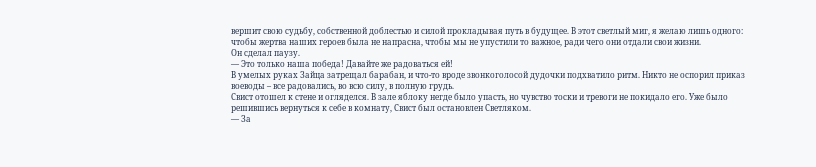вершит свою судьбу, собственной доблестью и силой прокладывая путь в будущее. В этот светлый миг, я желаю лишь одного: чтобы жертва наших героев была не напрасна, чтобы мы не упустили то важное, ради чего они отдали свои жизни.
Он сделал паузу.
— Это только наша победа! Давайте же радоваться ей!
В умелых руках Зайца затрещал барабан, и что‑то вроде звонкоголосой дудочки подхватило ритм. Никто не оспорил приказ воеводы – все радовались, во всю силу, в полную грудь.
Свист отошел к стене и огляделся. В зале яблоку негде было упасть, но чувство тоски и тревоги не покидало его. Уже было решившись вернуться к себе в комнату, Свист был остановлен Светляком.
— За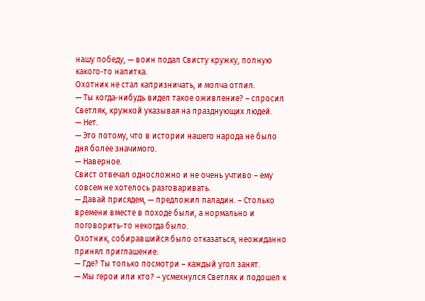нашу победу, — воин подал Свисту кружку, полную какого‑то напитка.
Охотник не стал капризничать, и молча отпил.
— Ты когда‑нибудь видел такое оживление? – спросил Светляк, кружкой указывая на празднующих людей.
— Нет.
— Это потому, что в истории нашего народа не было дня более значимого.
— Наверное.
Свист отвечал односложно и не очень учтиво – ему совсем не хотелось разговаривать.
— Давай присядем, — предложил паладин. – Столько времени вместе в походе были, а нормально и поговорить‑то некогда было.
Охотник, собиравшийся было отказаться, неожиданно принял приглашение:
— Где? Ты только посмотри – каждый угол занят.
— Мы герои или кто? – усмехнулся Светляк и подошел к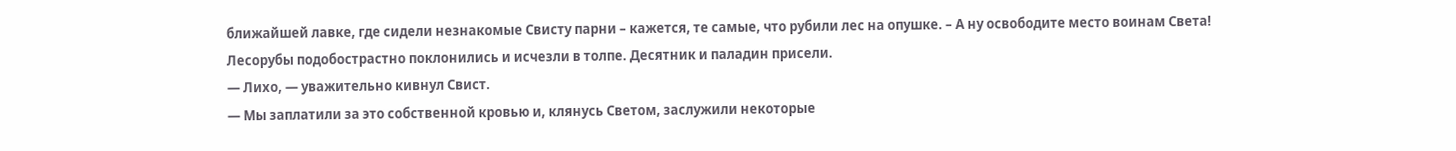ближайшей лавке, где сидели незнакомые Свисту парни – кажется, те самые, что рубили лес на опушке. – А ну освободите место воинам Света!
Лесорубы подобострастно поклонились и исчезли в толпе. Десятник и паладин присели.
— Лихо, — уважительно кивнул Свист.
— Мы заплатили за это собственной кровью и, клянусь Светом, заслужили некоторые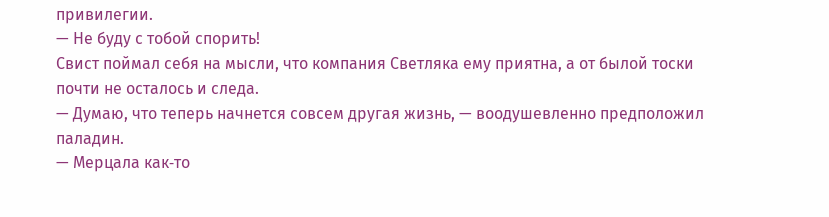привилегии.
— Не буду с тобой спорить!
Свист поймал себя на мысли, что компания Светляка ему приятна, а от былой тоски почти не осталось и следа.
— Думаю, что теперь начнется совсем другая жизнь, — воодушевленно предположил паладин.
— Мерцала как‑то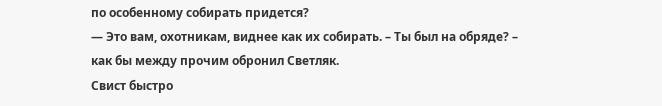по особенному собирать придется?
— Это вам, охотникам, виднее как их собирать. – Ты был на обряде? – как бы между прочим обронил Светляк.
Свист быстро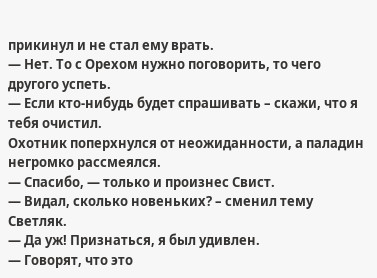прикинул и не стал ему врать.
— Нет. То с Орехом нужно поговорить, то чего другого успеть.
— Если кто‑нибудь будет спрашивать – скажи, что я тебя очистил.
Охотник поперхнулся от неожиданности, а паладин негромко рассмеялся.
— Спасибо, — только и произнес Свист.
— Видал, сколько новеньких? – сменил тему Светляк.
— Да уж! Признаться, я был удивлен.
— Говорят, что это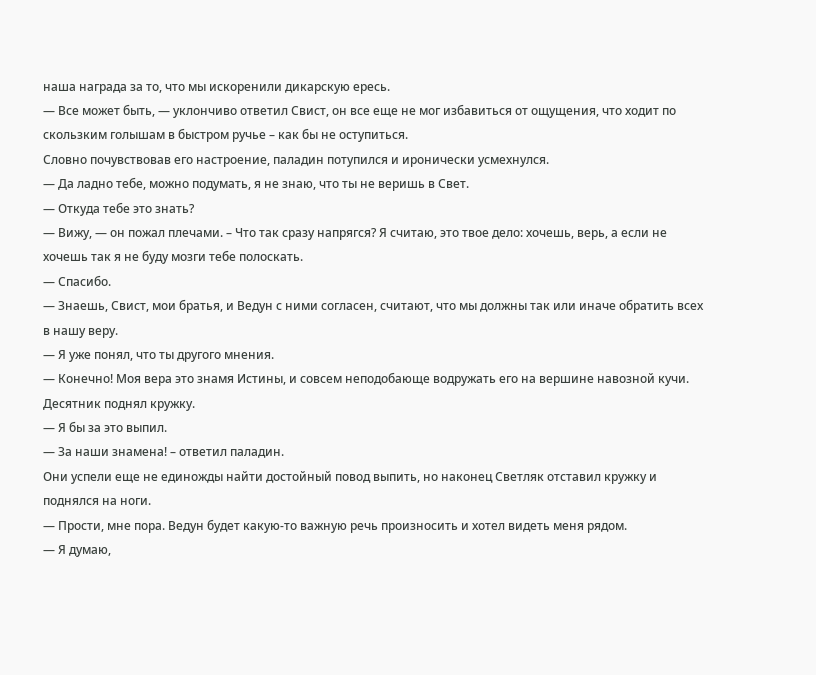наша награда за то, что мы искоренили дикарскую ересь.
— Все может быть, — уклончиво ответил Свист, он все еще не мог избавиться от ощущения, что ходит по скользким голышам в быстром ручье – как бы не оступиться.
Словно почувствовав его настроение, паладин потупился и иронически усмехнулся.
— Да ладно тебе, можно подумать, я не знаю, что ты не веришь в Свет.
— Откуда тебе это знать?
— Вижу, — он пожал плечами. – Что так сразу напрягся? Я считаю, это твое дело: хочешь, верь, а если не хочешь так я не буду мозги тебе полоскать.
— Спасибо.
— Знаешь, Свист, мои братья, и Ведун с ними согласен, считают, что мы должны так или иначе обратить всех в нашу веру.
— Я уже понял, что ты другого мнения.
— Конечно! Моя вера это знамя Истины, и совсем неподобающе водружать его на вершине навозной кучи.
Десятник поднял кружку.
— Я бы за это выпил.
— За наши знамена! – ответил паладин.
Они успели еще не единожды найти достойный повод выпить, но наконец Светляк отставил кружку и поднялся на ноги.
— Прости, мне пора. Ведун будет какую‑то важную речь произносить и хотел видеть меня рядом.
— Я думаю,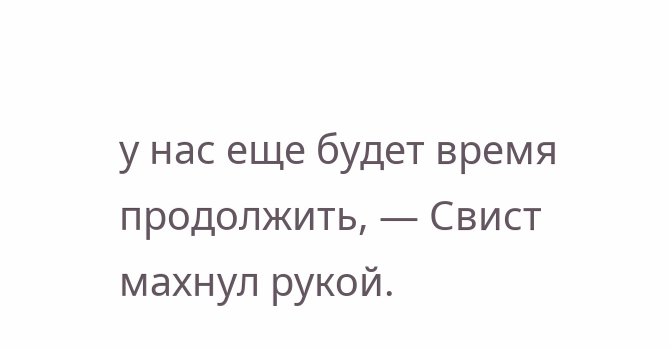у нас еще будет время продолжить, — Свист махнул рукой.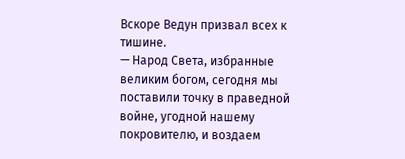Вскоре Ведун призвал всех к тишине.
— Народ Света, избранные великим богом, сегодня мы поставили точку в праведной войне, угодной нашему покровителю, и воздаем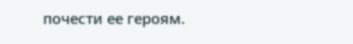почести ее героям.